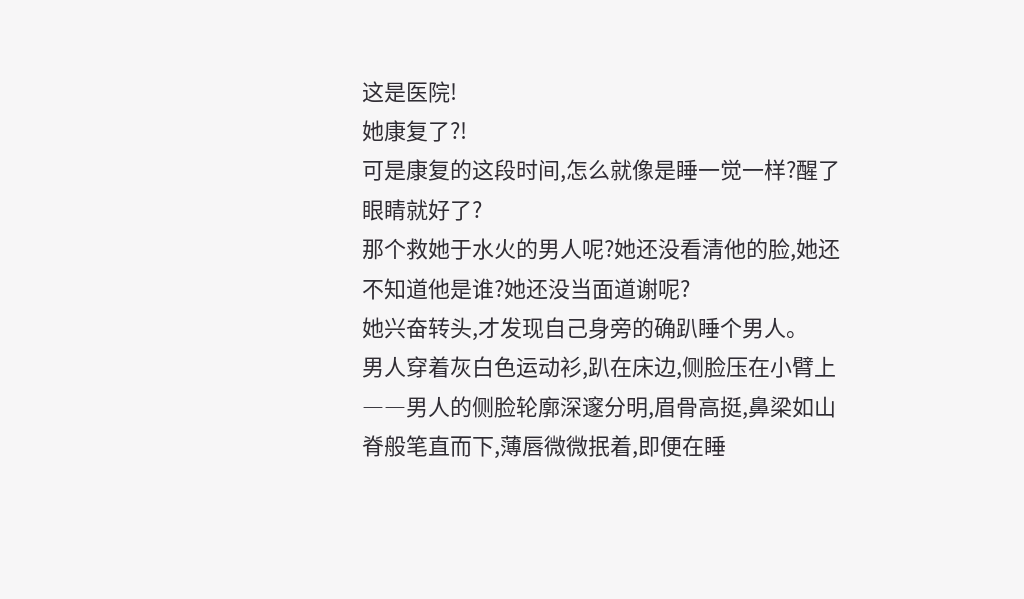这是医院!
她康复了?!
可是康复的这段时间,怎么就像是睡一觉一样?醒了眼睛就好了?
那个救她于水火的男人呢?她还没看清他的脸,她还不知道他是谁?她还没当面道谢呢?
她兴奋转头,才发现自己身旁的确趴睡个男人。
男人穿着灰白色运动衫,趴在床边,侧脸压在小臂上――男人的侧脸轮廓深邃分明,眉骨高挺,鼻梁如山脊般笔直而下,薄唇微微抿着,即便在睡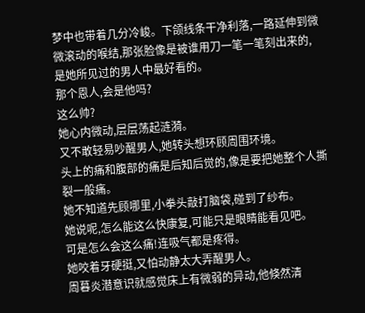梦中也带着几分冷峻。下颌线条干净利落,一路延伸到微微滚动的喉结,那张脸像是被谁用刀一笔一笔刻出来的,是她所见过的男人中最好看的。
那个恩人,会是他吗?
这么帅?
她心内微动,层层荡起涟漪。
又不敢轻易吵醒男人,她转头想环顾周围环境。
头上的痛和腹部的痛是后知后觉的,像是要把她整个人撕裂一般痛。
她不知道先顾哪里,小拳头敲打脑袋,碰到了纱布。
她说呢,怎么能这么快康复,可能只是眼睛能看见吧。
可是怎么会这么痛!连吸气都是疼得。
她咬着牙硬挺,又怕动静太大弄醒男人。
周暮炎潜意识就感觉床上有微弱的异动,他倏然清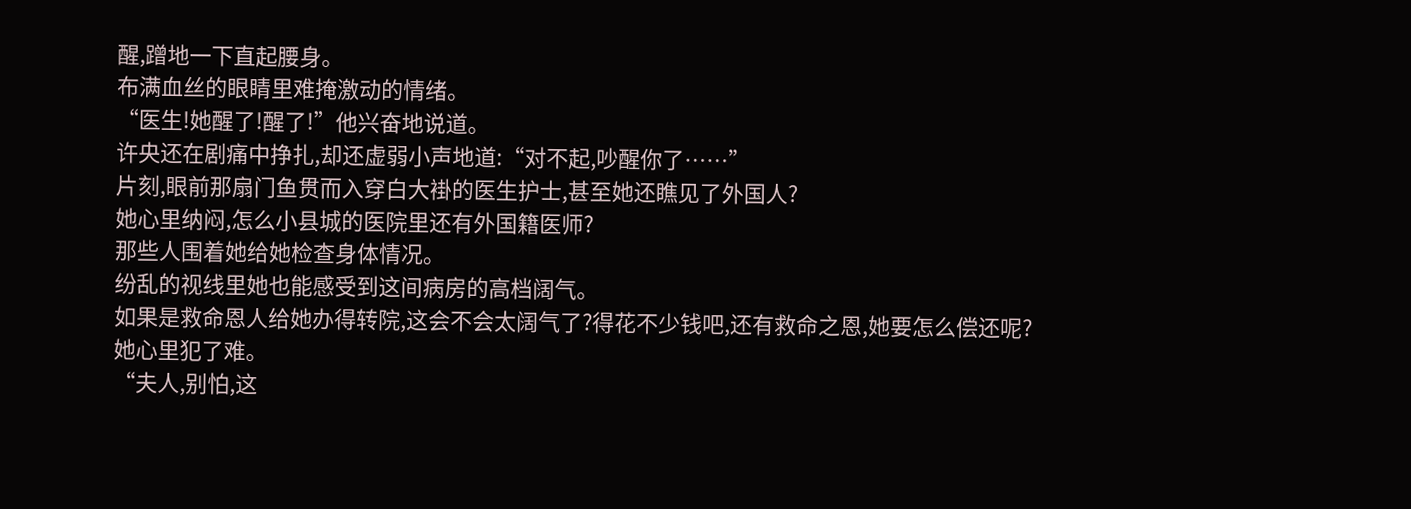醒,蹭地一下直起腰身。
布满血丝的眼睛里难掩激动的情绪。
“医生!她醒了!醒了!”他兴奋地说道。
许央还在剧痛中挣扎,却还虚弱小声地道:“对不起,吵醒你了……”
片刻,眼前那扇门鱼贯而入穿白大褂的医生护士,甚至她还瞧见了外国人?
她心里纳闷,怎么小县城的医院里还有外国籍医师?
那些人围着她给她检查身体情况。
纷乱的视线里她也能感受到这间病房的高档阔气。
如果是救命恩人给她办得转院,这会不会太阔气了?得花不少钱吧,还有救命之恩,她要怎么偿还呢?
她心里犯了难。
“夫人,别怕,这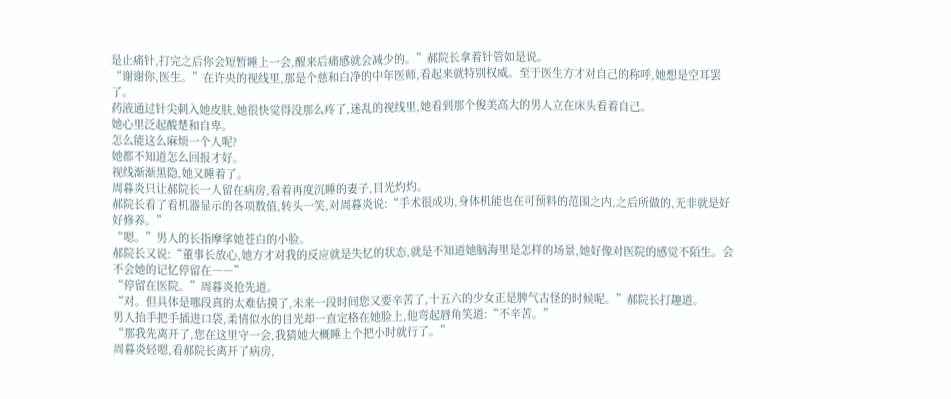是止痛针,打完之后你会短暂睡上一会,醒来后痛感就会减少的。”郝院长拿着针管如是说。
“谢谢你,医生。”在许央的视线里,那是个慈和白净的中年医师,看起来就特别权威。至于医生方才对自己的称呼,她想是空耳罢了。
药液通过针尖刺入她皮肤,她很快觉得没那么疼了,迷乱的视线里,她看到那个俊美高大的男人立在床头看着自己。
她心里泛起酸楚和自卑。
怎么能这么麻烦一个人呢?
她都不知道怎么回报才好。
视线渐渐黑隐,她又睡着了。
周暮炎只让郝院长一人留在病房,看着再度沉睡的妻子,目光灼灼。
郝院长看了看机器显示的各项数值,转头一笑,对周暮炎说:“手术很成功,身体机能也在可预料的范围之内,之后所做的,无非就是好好修养。”
“嗯。”男人的长指摩挲她苍白的小脸。
郝院长又说:“董事长放心,她方才对我的反应就是失忆的状态,就是不知道她脑海里是怎样的场景,她好像对医院的感觉不陌生。会不会她的记忆停留在――”
“停留在医院。”周暮炎抢先道。
“对。但具体是哪段真的太难估摸了,未来一段时间您又要辛苦了,十五六的少女正是脾气古怪的时候呢。”郝院长打趣道。
男人抬手把手插进口袋,柔情似水的目光却一直定格在她脸上,他弯起唇角笑道:“不辛苦。”
“那我先离开了,您在这里守一会,我猜她大概睡上个把小时就行了。”
周暮炎轻嗯,看郝院长离开了病房,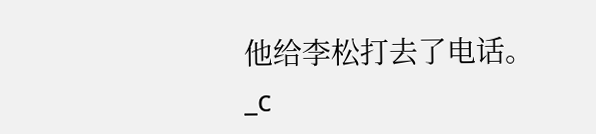他给李松打去了电话。_c